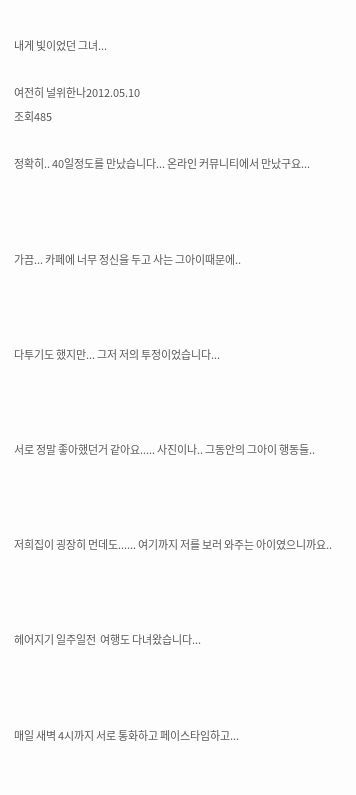내게 빛이었던 그녀...

여전히 널위한나2012.05.10
조회485

정확히.. 40일정도를 만났습니다... 온라인 커뮤니티에서 만났구요...



가끔... 카페에 너무 정신을 두고 사는 그아이때문에..



다투기도 했지만... 그저 저의 투정이었습니다...



서로 정말 좋아했던거 같아요..... 사진이나.. 그동안의 그아이 행동들..



저희집이 굉장히 먼데도...... 여기까지 저를 보러 와주는 아이였으니까요..



헤어지기 일주일전  여행도 다녀왔습니다...



매일 새벽 4시까지 서로 통화하고 페이스타임하고...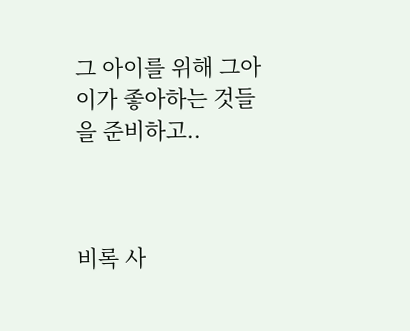그 아이를 위해 그아이가 좋아하는 것들을 준비하고..



비록 사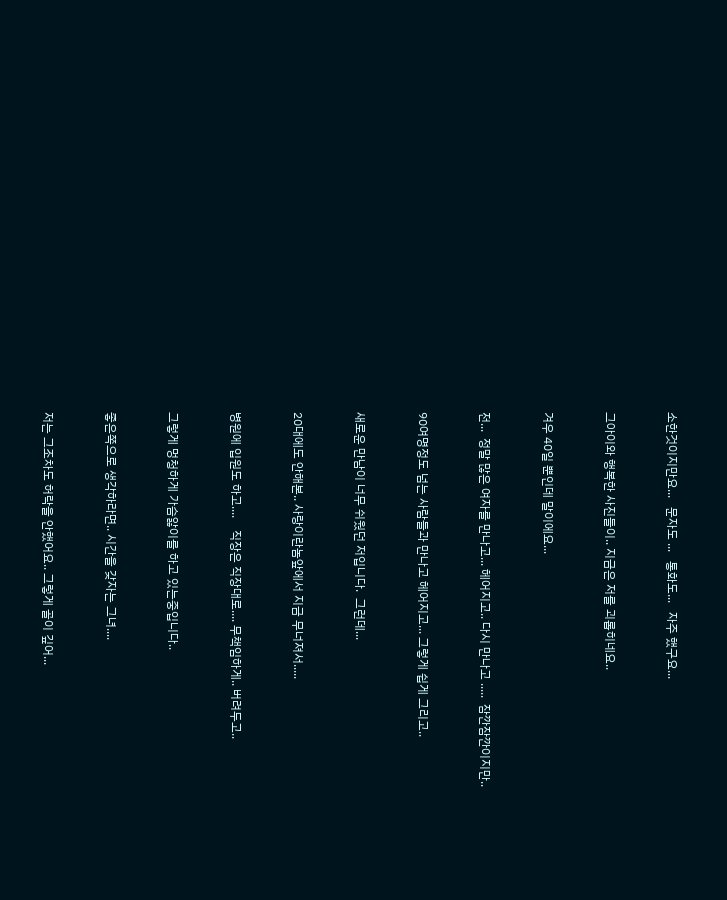소한것이지만요...   문자도 ...   통화도...   자주 했구요...



그아이와 행복한 사진들이.. 지금은 저를 괴롭히네요..



겨우 40일 뿐인데 말이에요...



전...  정말 많은 여자를 만나고... 헤어지고.. 다시 만나고 .....  잠깐잠깐이지만..



90여명정도 넘는 사람들과 만나고 헤어지고... 그렇게 쉽게 그리고..



새로운 만남이 너무 쉬웠던 저입니다.  그런데...



20대에도 안해본.. 사랑이란놈앞에서 지금 무너져서.....



병원에 입원도 하고....    직장은 직장대로.... 무책임하게.. 버려두고..



그렇게 멍청하게 가슴앓이를 하고 있는중입니다..



좋은쪽으로 생각하라면.. 시간을 갖자는 그녀....



저는 그조차도 허락을 안했어요.. 그렇게 골이 깊어...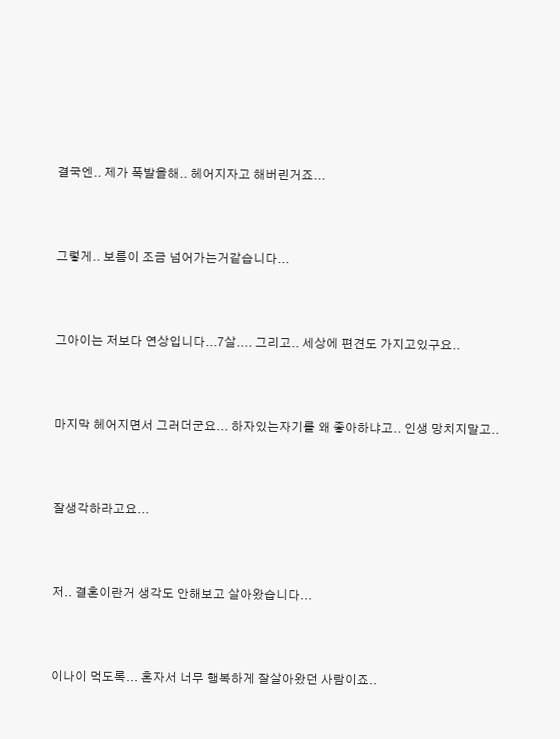결국엔.. 제가 폭발을해.. 헤어지자고 해버린거죠...



그렇게.. 보름이 조금 넘어가는거같습니다...



그아이는 저보다 연상입니다...7살.... 그리고.. 세상에 편견도 가지고있구요..



마지막 헤어지면서 그러더군요... 하자있는자기를 왜 좋아하냐고.. 인생 망치지말고..



잘생각하라고요...



저.. 결혼이란거 생각도 안해보고 살아왔습니다...



이나이 먹도록... 혼자서 너무 행복하게 잘살아왔던 사람이죠..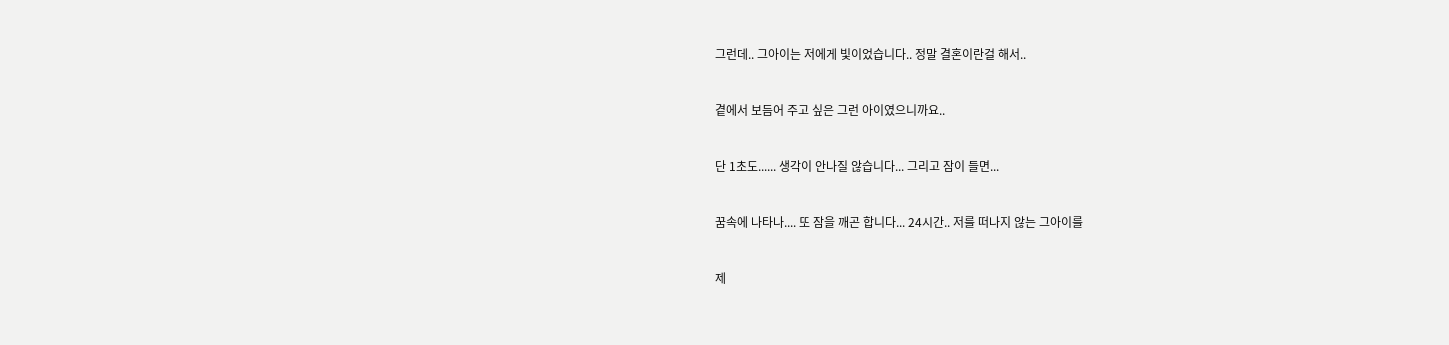그런데.. 그아이는 저에게 빛이었습니다.. 정말 결혼이란걸 해서..



곁에서 보듬어 주고 싶은 그런 아이였으니까요..



단 1초도...... 생각이 안나질 않습니다... 그리고 잠이 들면...



꿈속에 나타나.... 또 잠을 깨곤 합니다... 24시간.. 저를 떠나지 않는 그아이를



제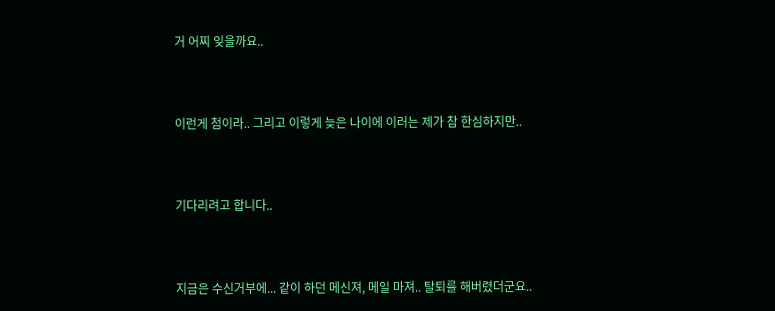거 어찌 잊을까요..



이런게 첨이라.. 그리고 이렇게 늦은 나이에 이러는 제가 참 한심하지만..



기다리려고 합니다..



지금은 수신거부에... 같이 하던 메신져, 메일 마져.. 탈퇴를 해버렸더군요..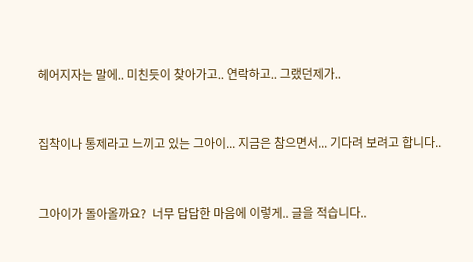헤어지자는 말에.. 미친듯이 찾아가고.. 연락하고.. 그랬던제가..



집착이나 통제라고 느끼고 있는 그아이... 지금은 참으면서... 기다려 보려고 합니다..



그아이가 돌아올까요?  너무 답답한 마음에 이렇게.. 글을 적습니다..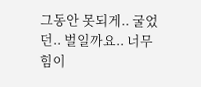그동안 못되게.. 굴었던.. 벌일까요.. 너무 힘이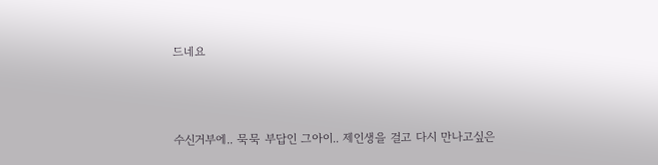드네요



수신거부에.. 묵묵 부답인 그아이.. 제인생을 걸고 다시 만나고싶은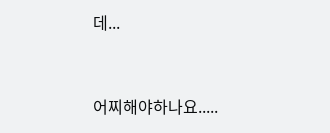데...



어찌해야하나요.....